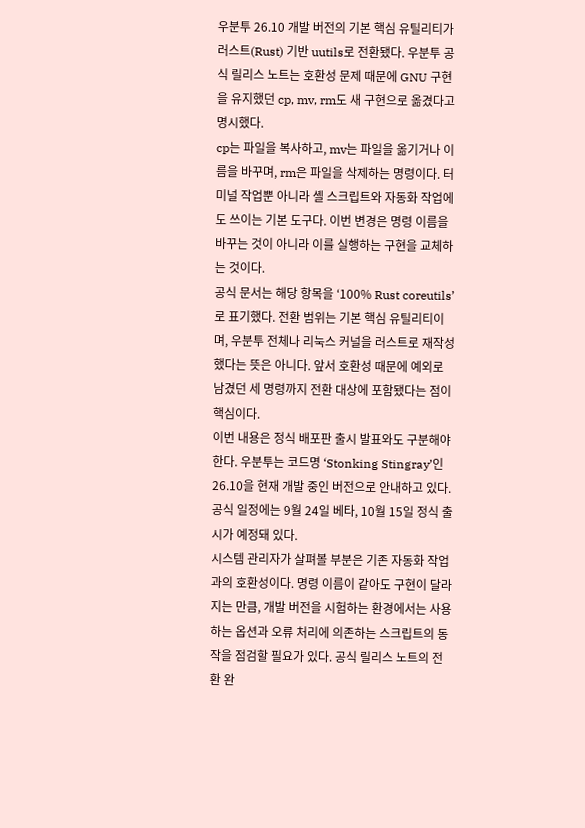우분투 26.10 개발 버전의 기본 핵심 유틸리티가 러스트(Rust) 기반 uutils로 전환됐다. 우분투 공식 릴리스 노트는 호환성 문제 때문에 GNU 구현을 유지했던 cp, mv, rm도 새 구현으로 옮겼다고 명시했다.
cp는 파일을 복사하고, mv는 파일을 옮기거나 이름을 바꾸며, rm은 파일을 삭제하는 명령이다. 터미널 작업뿐 아니라 셸 스크립트와 자동화 작업에도 쓰이는 기본 도구다. 이번 변경은 명령 이름을 바꾸는 것이 아니라 이를 실행하는 구현을 교체하는 것이다.
공식 문서는 해당 항목을 ‘100% Rust coreutils’로 표기했다. 전환 범위는 기본 핵심 유틸리티이며, 우분투 전체나 리눅스 커널을 러스트로 재작성했다는 뜻은 아니다. 앞서 호환성 때문에 예외로 남겼던 세 명령까지 전환 대상에 포함됐다는 점이 핵심이다.
이번 내용은 정식 배포판 출시 발표와도 구분해야 한다. 우분투는 코드명 ‘Stonking Stingray’인 26.10을 현재 개발 중인 버전으로 안내하고 있다. 공식 일정에는 9월 24일 베타, 10월 15일 정식 출시가 예정돼 있다.
시스템 관리자가 살펴볼 부분은 기존 자동화 작업과의 호환성이다. 명령 이름이 같아도 구현이 달라지는 만큼, 개발 버전을 시험하는 환경에서는 사용하는 옵션과 오류 처리에 의존하는 스크립트의 동작을 점검할 필요가 있다. 공식 릴리스 노트의 전환 완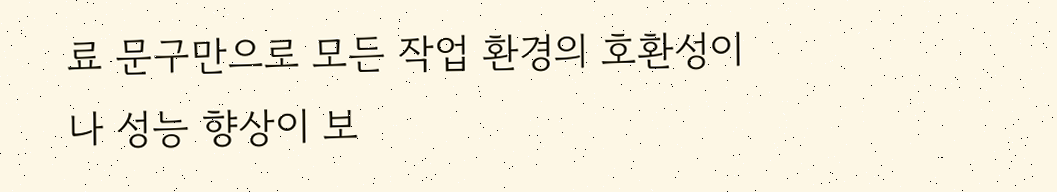료 문구만으로 모든 작업 환경의 호환성이나 성능 향상이 보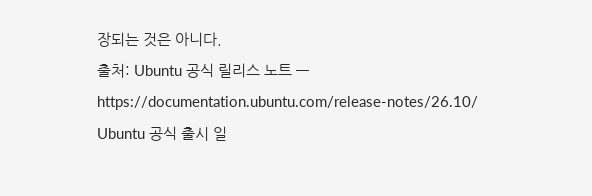장되는 것은 아니다.
출처: Ubuntu 공식 릴리스 노트 — https://documentation.ubuntu.com/release-notes/26.10/
Ubuntu 공식 출시 일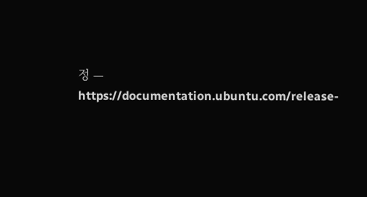정 — https://documentation.ubuntu.com/release-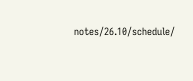notes/26.10/schedule/